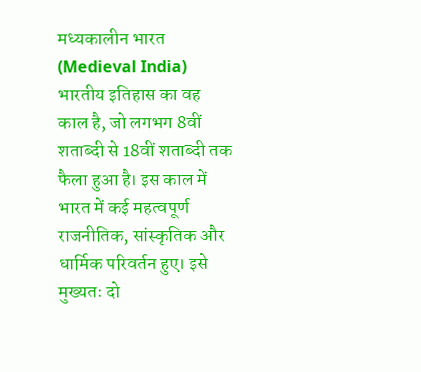मध्यकालीन भारत (Medieval India) भारतीय इतिहास का वह काल है, जो लगभग 8वीं शताब्दी से 18वीं शताब्दी तक फैला हुआ है। इस काल में भारत में कई महत्वपूर्ण राजनीतिक, सांस्कृतिक और धार्मिक परिवर्तन हुए। इसे मुख्यतः दो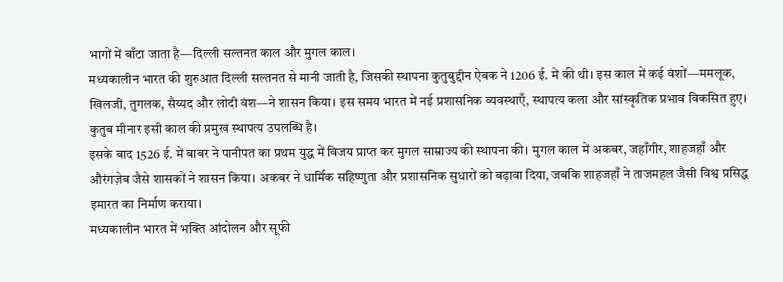भागों में बाँटा जाता है—दिल्ली सल्तनत काल और मुगल काल।
मध्यकालीन भारत की शुरुआत दिल्ली सल्तनत से मानी जाती है, जिसकी स्थापना कुतुबुद्दीन ऐबक ने 1206 ई. में की थी। इस काल में कई वंशों—ममलूक, खिलजी, तुगलक, सैय्यद और लोदी वंश—ने शासन किया। इस समय भारत में नई प्रशासनिक व्यवस्थाएँ, स्थापत्य कला और सांस्कृतिक प्रभाव विकसित हुए। कुतुब मीनार इसी काल की प्रमुख स्थापत्य उपलब्धि है।
इसके बाद 1526 ई. में बाबर ने पानीपत का प्रथम युद्ध में विजय प्राप्त कर मुगल साम्राज्य की स्थापना की। मुगल काल में अकबर, जहाँगीर, शाहजहाँ और औरंगज़ेब जैसे शासकों ने शासन किया। अकबर ने धार्मिक सहिष्णुता और प्रशासनिक सुधारों को बढ़ावा दिया, जबकि शाहजहाँ ने ताजमहल जैसी विश्व प्रसिद्ध इमारत का निर्माण कराया।
मध्यकालीन भारत में भक्ति आंदोलन और सूफी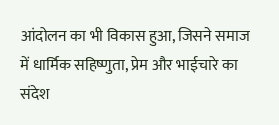आंदोलन का भी विकास हुआ, जिसने समाज में धार्मिक सहिष्णुता, प्रेम और भाईचारे का संदेश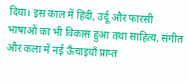दिया। इस काल में हिंदी, उर्दू और फारसी भाषाओं का भी विकास हुआ तथा साहित्य, संगीत और कला में नई ऊँचाइयाँ प्राप्त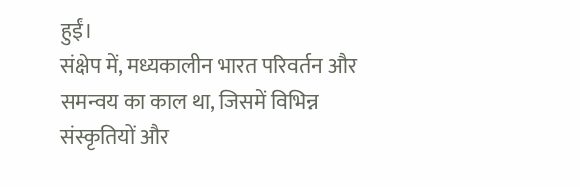हुईं।
संक्षेप में, मध्यकालीन भारत परिवर्तन और समन्वय का काल था, जिसमें विभिन्न संस्कृतियों और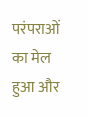परंपराओं का मेल हुआ और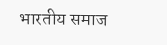भारतीय समाज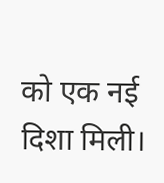को एक नई दिशा मिली।